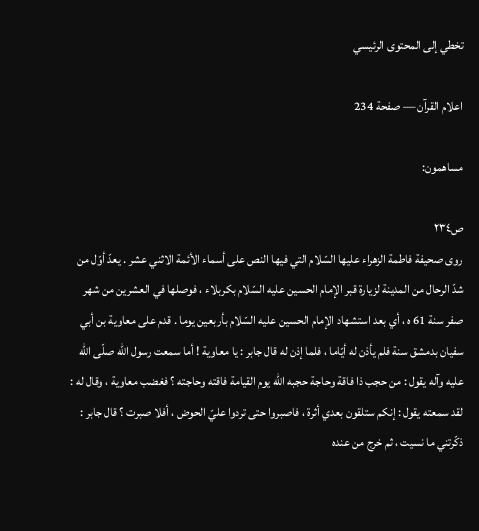تخطي إلى المحتوى الرئيسي

اعلام القرآن — صفحة 234

مساهمون:

ص٢٣٤
روى صحيفة فاطمة الزهراء عليها السّلام التي فيها النص على أسماء الأئمة الاثني عشر . يعدّ أوّل من شدّ الرحال من المدينة لزيارة قبر الإمام الحسين عليه السّلام بكربلاء ، فوصلها في العشرين من شهر صفر سنة 61 ه ، أي بعد استشهاد الإمام الحسين عليه السّلام بأربعين يوما . قدم على معاوية بن أبي سفيان بدمشق سنة فلم يأذن له أيّاما ، فلما إذن له قال جابر : يا معاوية ! أما سمعت رسول اللّه صلّى اللّه عليه وآله يقول : من حجب ذا فاقة وحاجة حجبه اللّه يوم القيامة فاقته وحاجته ؟ فغضب معاوية ، وقال له : لقد سمعته يقول : إنكم ستلقون بعدي أثرة ، فاصبروا حتى تردوا عليّ الحوض ، أفلا صبرت ؟ قال جابر : ذكّرتني ما نسيت ، ثم خرج من عنده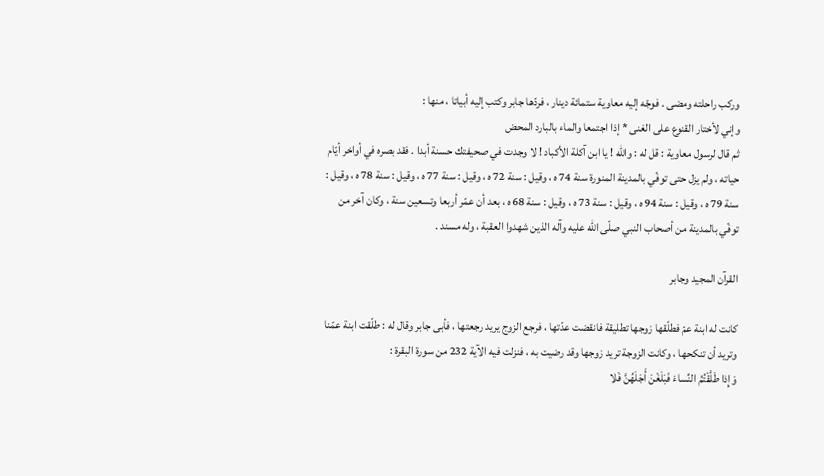وركب راحلته ومضى . فوجّه إليه معاوية ستمائة دينار ، فردّها جابر وكتب إليه أبياتا ، منها :
وإني لأختار القنوع على الغنى * إذا اجتمعا والماء بالبارد المحض
ثم قال لرسول معاوية : قل له : واللّه ! يا ابن آكلة الأكباد ! لا وجدت في صحيفتك حسنة أبدا . فقد بصره في أواخر أيّام حياته ، ولم يزل حتى توفّي بالمدينة المنورة سنة 74 ه ، وقيل : سنة 72 ه ، وقيل : سنة 77 ه ، وقيل : سنة 78 ه ، وقيل : سنة 79 ه ، وقيل : سنة 94 ه ، وقيل : سنة 73 ه ، وقيل : سنة 68 ه ، بعد أن عمّر أربعا وتسعين سنة ، وكان آخر من توفّي بالمدينة من أصحاب النبي صلّى اللّه عليه وآله الذين شهدوا العقبة ، وله مسند .

القرآن المجيد وجابر

كانت له ابنة عمّ فطلّقها زوجها تطليقة فانقضت عدّتها ، فرجع الزوج يريد رجعتها ، فأبى جابر وقال له : طلّقت ابنة عمّنا وتريد أن تنكحها ، وكانت الزوجة تريد زوجها وقد رضيت به ، فنزلت فيه الآية 232 من سورة البقرة :
وَإِذا طَلَّقْتُمُ النِّساءَ فَبَلَغْنَ أَجَلَهُنَّ فَلا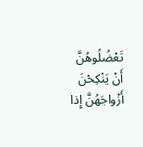تَعْضُلُوهُنَّ أَنْ يَنْكِحْنَ أَزْواجَهُنَّ إِذا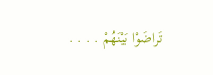تَراضَوْا بَيْنَهُمْ . . . .